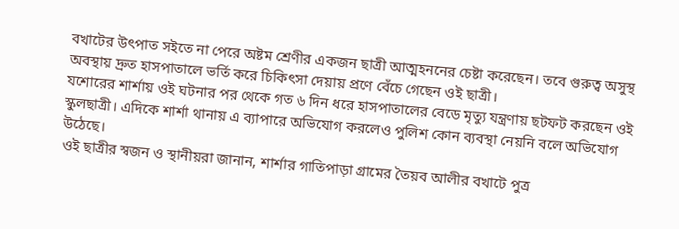বখাটের উৎপাত সইতে না পেরে অষ্টম শ্রেণীর একজন ছাত্রী আত্মহননের চেষ্টা করেছেন। তবে গুরুত্ব অসুস্থ অবস্থায় দ্রুত হাসপাতালে ভর্তি করে চিকিৎসা দেয়ায় প্রণে বেঁচে গেছেন ওই ছাত্রী।
যশোরের শার্শায় ওই ঘটনার পর থেকে গত ৬ দিন ধরে হাসপাতালের বেডে মৃত্যু যন্ত্রণায় ছটফট করছেন ওই স্কুলছাত্রী। এদিকে শার্শা থানায় এ ব্যাপারে অভিযোগ করলেও পুলিশ কোন ব্যবস্থা নেয়নি বলে অভিযোগ উঠেছে।
ওই ছাত্রীর স্বজন ও স্থানীয়রা জানান, শার্শার গাতিপাড়া গ্রামের তৈয়ব আলীর বখাটে পুত্র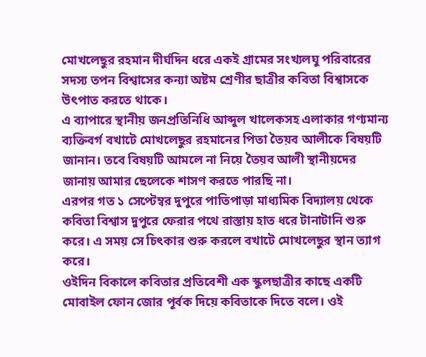মোখলেছুর রহমান দীর্ঘদিন ধরে একই গ্রামের সংখ্যলঘু পরিবারের সদস্য তপন বিশ্বাসের কন্যা অষ্টম শ্রেণীর ছাত্রীর কবিতা বিশ্বাসকে উৎপাত করতে থাকে।
এ ব্যাপারে স্থানীয় জনপ্রতিনিধি আব্দুল খালেকসহ এলাকার গণ্যমান্য ব্যক্তিবর্গ বখাটে মোখলেছুর রহমানের পিতা তৈয়ব আলীকে বিষয়টি জানান। তবে বিষয়টি আমলে না নিয়ে তৈয়ব আলী স্থানীয়দের জানায় আমার ছেলেকে শাসণ করতে পারছি না।
এরপর গত ১ সেপ্টেম্বর দুপুরে পাতিপাড়া মাধ্যমিক বিদ্যালয় থেকে কবিতা বিশ্বাস দুপুরে ফেরার পথে রাস্তায় হাত ধরে টানাটানি শুরু করে। এ সময় সে চিৎকার শুরু করলে বখাটে মোখলেছুর স্থান ত্যাগ করে।
ওইদিন বিকালে কবিতার প্রতিবেশী এক স্কুলছাত্রীর কাছে একটি মোবাইল ফোন জোর পূর্বক দিয়ে কবিতাকে দিতে বলে। ওই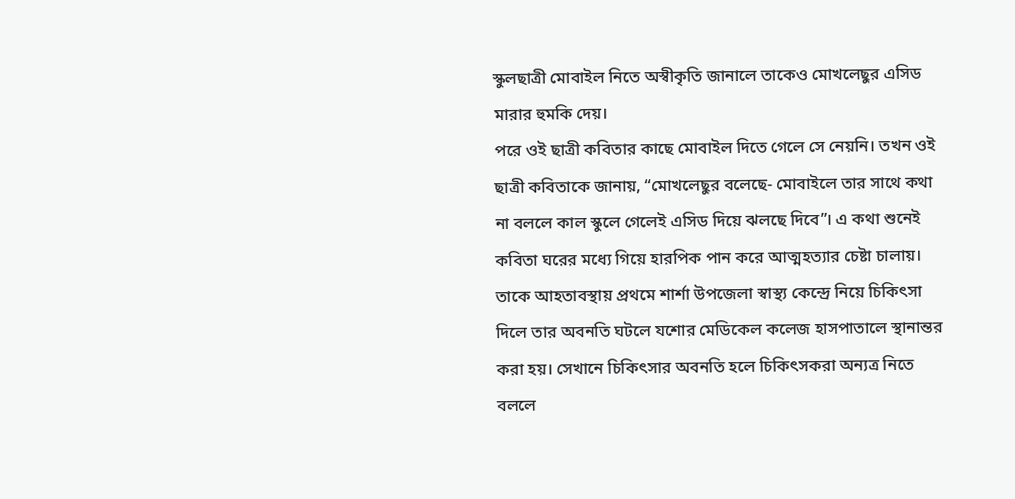স্কুলছাত্রী মোবাইল নিতে অস্বীকৃতি জানালে তাকেও মোখলেছুর এসিড মারার হুমকি দেয়।
পরে ওই ছাত্রী কবিতার কাছে মোবাইল দিতে গেলে সে নেয়নি। তখন ওই ছাত্রী কবিতাকে জানায়, “মোখলেছুর বলেছে- মোবাইলে তার সাথে কথা না বললে কাল স্কুলে গেলেই এসিড দিয়ে ঝলছে দিবে”। এ কথা শুনেই কবিতা ঘরের মধ্যে গিয়ে হারপিক পান করে আত্মহত্যার চেষ্টা চালায়।
তাকে আহতাবস্থায় প্রথমে শার্শা উপজেলা স্বাস্থ্য কেন্দ্রে নিয়ে চিকিৎসা দিলে তার অবনতি ঘটলে যশোর মেডিকেল কলেজ হাসপাতালে স্থানান্তর করা হয়। সেখানে চিকিৎসার অবনতি হলে চিকিৎসকরা অন্যত্র নিতে বললে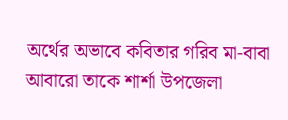অর্থের অভাবে কবিতার গরিব মা-বাবা আবারো তাকে শার্শা উপজেলা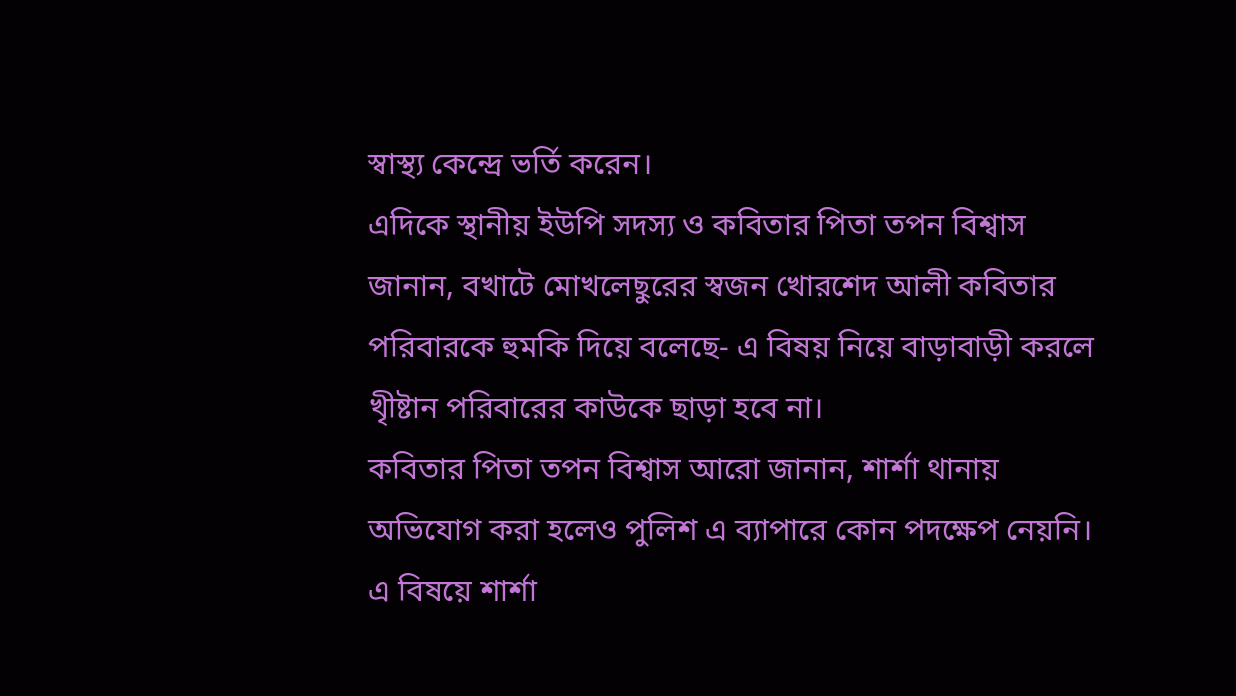স্বাস্থ্য কেন্দ্রে ভর্তি করেন।
এদিকে স্থানীয় ইউপি সদস্য ও কবিতার পিতা তপন বিশ্বাস জানান, বখাটে মোখলেছুরের স্বজন খোরশেদ আলী কবিতার পরিবারকে হুমকি দিয়ে বলেছে- এ বিষয় নিয়ে বাড়াবাড়ী করলে খৃীষ্টান পরিবারের কাউকে ছাড়া হবে না।
কবিতার পিতা তপন বিশ্বাস আরো জানান, শার্শা থানায় অভিযোগ করা হলেও পুলিশ এ ব্যাপারে কোন পদক্ষেপ নেয়নি।
এ বিষয়ে শার্শা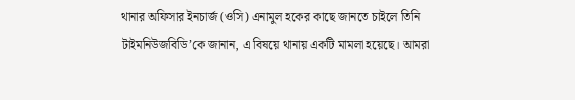থানার অফিসার ইনচার্জ (ওসি) এনামুল হকের কাছে জানতে চাইলে তিনি টাইমনিউজবিডি’কে জানান, এ বিষয়ে থানায় একটি মামলা হয়েছে। আমরা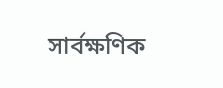সার্বক্ষণিক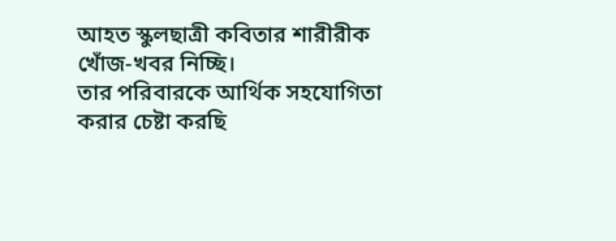আহত স্কুলছাত্রী কবিতার শারীরীক খোঁজ-খবর নিচ্ছি।
তার পরিবারকে আর্থিক সহযোগিতা করার চেষ্টা করছি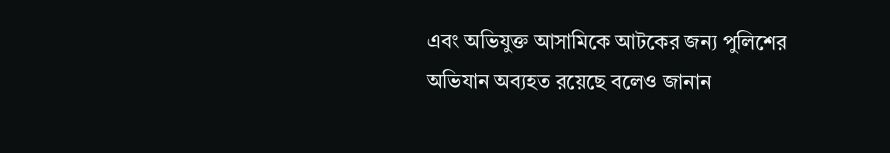এবং অভিযুক্ত আসামিকে আটকের জন্য পুলিশের অভিযান অব্যহত রয়েছে বলেও জানান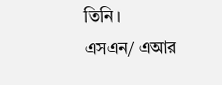তিনি।
এসএন/ এআর